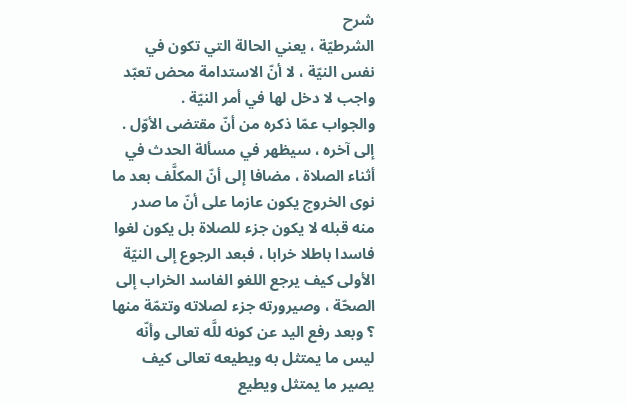شرح
الشرطيّة ، يعني الحالة التي تكون في نفس النيّة ، لا أنّ الاستدامة محض تعبّد واجب لا دخل لها في أمر النيّة .
والجواب عمّا ذكره من أنّ مقتضى الأوّل . إلى آخره ، سيظهر في مسألة الحدث في أثناء الصلاة ، مضافا إلى أنّ المكلَّف بعد ما نوى الخروج يكون عازما على أنّ ما صدر منه قبله لا يكون جزء للصلاة بل يكون لغوا فاسدا باطلا خرابا ، فبعد الرجوع إلى النيّة الأولى كيف يرجع اللغو الفاسد الخراب إلى الصحّة ، وصيرورته جزء لصلاته وتتمّة منها ؟ وبعد رفع اليد عن كونه للَّه تعالى وأنّه ليس ما يمتثل به ويطيعه تعالى كيف يصير ما يمتثل ويطيع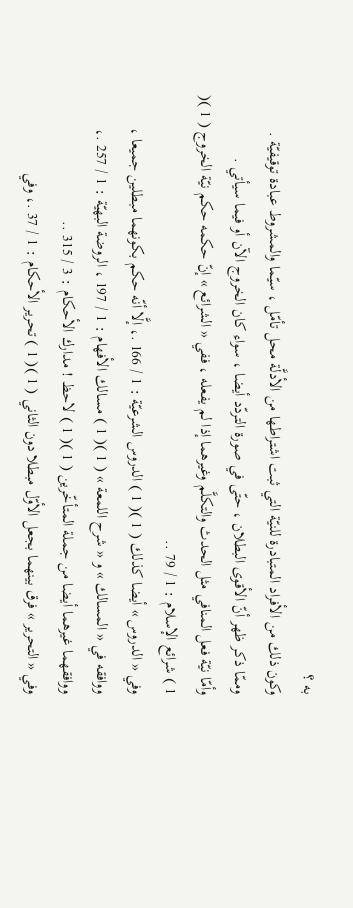به ؟
وكون ذلك من الأفراد المتبادرة للنيّة التي ثبت اشتراطها من الأدلَّة محل تأمّل ، سيّما والمشروط عبادة توقيفيّة .
وممّا ذكر ظهر أنّ الأقوى البطلان ، حتّى في صورة التردّد أيضا ، سواء كان الخروج الآن أو فيما سيأتي .
وأمّا نيّة فعل المنافي مثل الحدث والتكلَّم وغيرهما إذا لم يفعله ، ففي « الشرائع » إنّ حكمه حكم نيّة الخروج ( 1 )( 1 ) شرائع الإسلام : 1 / 79 ..
وفي « الدروس » أيضا كذلك ( 1 )( 1 ) الدروس الشرعيّة : 1 / 166 .، إلَّا أنّه حكم بكونهما مبطلين جميعا ، ووافقه في « المسالك » و « شرح اللمعة » ( 1 )( 1 ) مسالك الأفهام : 1 / 197 ، الروضة البهيّة : 1 / 257 .، ووافقهما غيرهما أيضا من جملة المتأخّرين ( 1 )( 1 ) لاحظ ! مدارك الأحكام : 3 / 315 ..
وفي « التحرير » فرق بينهما بجعل الأوّل مبطلا دون الثاني ( 1 )( 1 ) تحرير الأحكام : 1 / 37 .، وفي